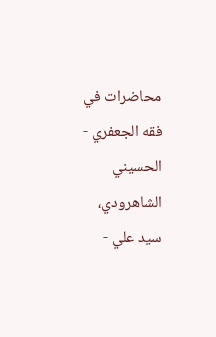محاضرات في فقه الجعفري - الحسيني الشاهرودي، سيد علي -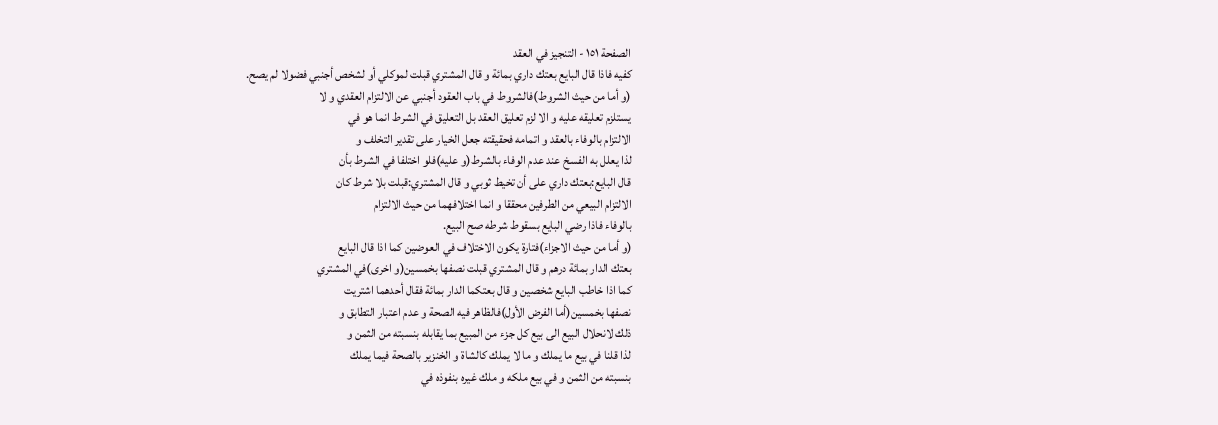الصفحة ١٥١ - التنجيز في العقد
كفيه فاذا قال البايع بعتك داري بمائة و قال المشتري قبلت لموكلي أو لشخص أجنبي فضولا لم يصح.
(و أما من حيث الشروط)فالشروط في باب العقود أجنبي عن الالتزام العقدي و لا
يستلزم تعليقه عليه و الا لزم تعليق العقد بل التعليق في الشرط انما هو في
الالتزام بالوفاء بالعقد و اتمامه فحقيقته جعل الخيار على تقدير التخلف و
لذا يعلل به الفسخ عند عدم الوفاء بالشرط(و عليه)فلو اختلفا في الشرط بأن
قال البايع:بعتك داري على أن تخيط ثوبي و قال المشتري:قبلت بلا شرط كان
الالتزام البيعي من الطرفين محققا و انما اختلافهما من حيث الالتزام
بالوفاء فاذا رضي البايع بسقوط شرطه صح البيع.
(و أما من حيث الاجزاء)فتارة يكون الاختلاف في العوضين كما اذا قال البايع
بعتك الدار بمائة درهم و قال المشتري قبلت نصفها بخمسين(و اخرى)في المشتري
كما اذا خاطب البايع شخصين و قال بعتكما الدار بمائة فقال أحدهما اشتريت
نصفها بخمسين(أما الفرض الأول)فالظاهر فيه الصحة و عدم اعتبار التطابق و
ذلك لانحلال البيع الى بيع كل جزء من المبيع بما يقابله بنسبته من الثمن و
لذا قلنا في بيع ما يملك و ما لا يملك كالشاة و الخنزير بالصحة فيما يملك
بنسبته من الثمن و في بيع ملكه و ملك غيره بنفوذه في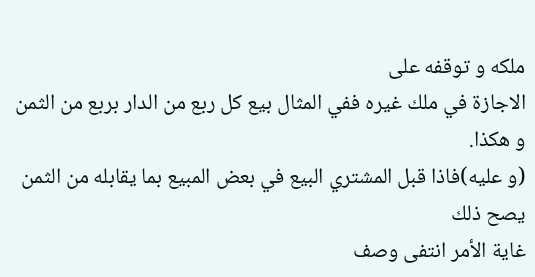ملكه و توقفه على
الاجازة في ملك غيره ففي المثال بيع كل ربع من الدار بربع من الثمن و هكذا.
(و عليه)فاذا قبل المشتري البيع في بعض المبيع بما يقابله من الثمن يصح ذلك
غاية الأمر انتفى وصف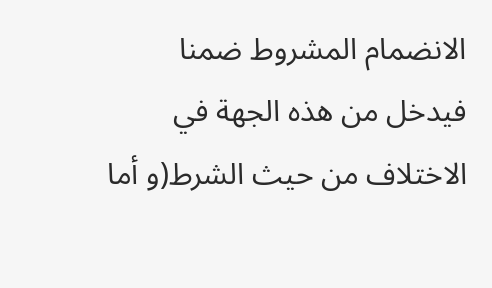الانضمام المشروط ضمنا فيدخل من هذه الجهة في
الاختلاف من حيث الشرط(و أما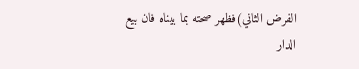الفرض الثاني)فظهر صحته بما بيناه فان بيع
الدار